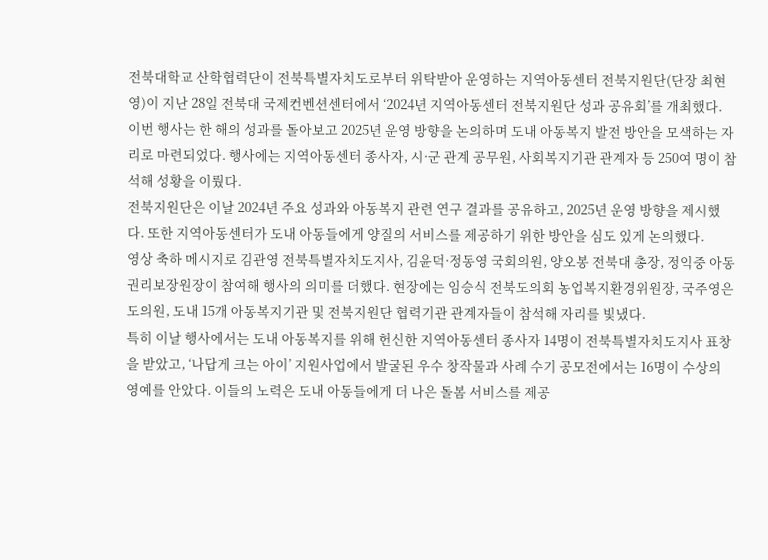전북대학교 산학협력단이 전북특별자치도로부터 위탁받아 운영하는 지역아동센터 전북지원단(단장 최현영)이 지난 28일 전북대 국제컨벤션센터에서 ‘2024년 지역아동센터 전북지원단 성과 공유회’를 개최했다.
이번 행사는 한 해의 성과를 돌아보고 2025년 운영 방향을 논의하며 도내 아동복지 발전 방안을 모색하는 자리로 마련되었다. 행사에는 지역아동센터 종사자, 시·군 관계 공무원, 사회복지기관 관계자 등 250여 명이 참석해 성황을 이뤘다.
전북지원단은 이날 2024년 주요 성과와 아동복지 관련 연구 결과를 공유하고, 2025년 운영 방향을 제시했다. 또한 지역아동센터가 도내 아동들에게 양질의 서비스를 제공하기 위한 방안을 심도 있게 논의했다.
영상 축하 메시지로 김관영 전북특별자치도지사, 김윤덕·정동영 국회의원, 양오봉 전북대 총장, 정익중 아동권리보장원장이 참여해 행사의 의미를 더했다. 현장에는 임승식 전북도의회 농업복지환경위원장, 국주영은 도의원, 도내 15개 아동복지기관 및 전북지원단 협력기관 관계자들이 참석해 자리를 빛냈다.
특히 이날 행사에서는 도내 아동복지를 위해 헌신한 지역아동센터 종사자 14명이 전북특별자치도지사 표창을 받았고, ‘나답게 크는 아이’ 지원사업에서 발굴된 우수 창작물과 사례 수기 공모전에서는 16명이 수상의 영예를 안았다. 이들의 노력은 도내 아동들에게 더 나은 돌봄 서비스를 제공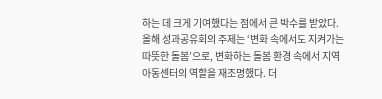하는 데 크게 기여했다는 점에서 큰 박수를 받았다.
올해 성과공유회의 주제는 ‘변화 속에서도 지켜가는 따뜻한 돌봄’으로, 변화하는 돌봄 환경 속에서 지역아동센터의 역할을 재조명했다. 더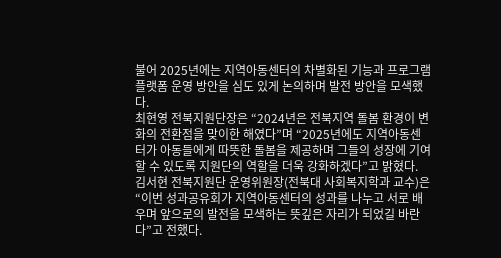불어 2025년에는 지역아동센터의 차별화된 기능과 프로그램 플랫폼 운영 방안을 심도 있게 논의하며 발전 방안을 모색했다.
최현영 전북지원단장은 “2024년은 전북지역 돌봄 환경이 변화의 전환점을 맞이한 해였다”며 “2025년에도 지역아동센터가 아동들에게 따뜻한 돌봄을 제공하며 그들의 성장에 기여할 수 있도록 지원단의 역할을 더욱 강화하겠다”고 밝혔다.
김서현 전북지원단 운영위원장(전북대 사회복지학과 교수)은 “이번 성과공유회가 지역아동센터의 성과를 나누고 서로 배우며 앞으로의 발전을 모색하는 뜻깊은 자리가 되었길 바란다”고 전했다.